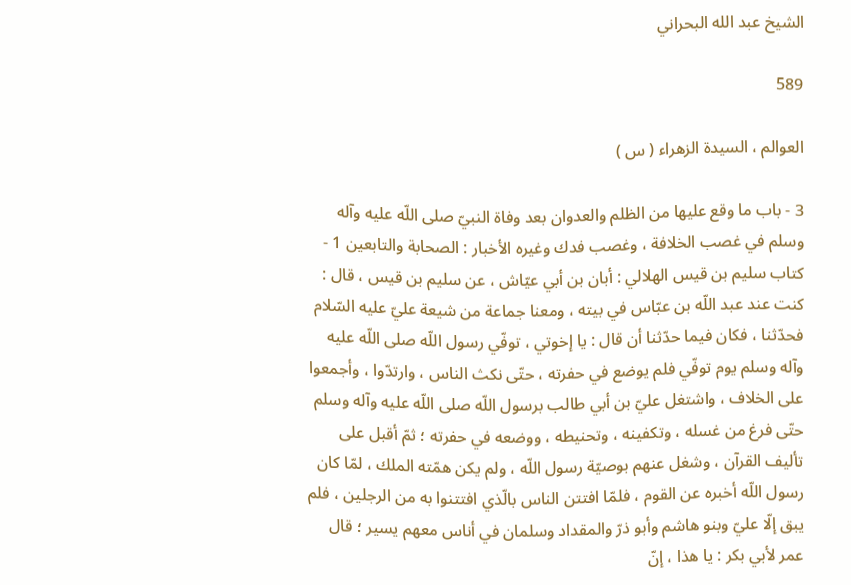الشيخ عبد الله البحراني

589

العوالم ، السيدة الزهراء ( س )

3 - باب ما وقع عليها من الظلم والعدوان بعد وفاة النبيّ صلى اللّه عليه وآله وسلم في غصب الخلافة ، وغصب فدك وغيره الأخبار : الصحابة والتابعين 1 - كتاب سليم بن قيس الهلالي : أبان بن أبي عيّاش ، عن سليم بن قيس ، قال : كنت عند عبد اللّه بن عبّاس في بيته ، ومعنا جماعة من شيعة عليّ عليه السّلام فحدّثنا ، فكان فيما حدّثنا أن قال : يا إخوتي ، توفّي رسول اللّه صلى اللّه عليه وآله وسلم يوم توفّي فلم يوضع في حفرته ، حتّى نكث الناس ، وارتدّوا ، وأجمعوا على الخلاف ، واشتغل عليّ بن أبي طالب برسول اللّه صلى اللّه عليه وآله وسلم حتّى فرغ من غسله ، وتكفينه ، وتحنيطه ، ووضعه في حفرته ؛ ثمّ أقبل على تأليف القرآن ، وشغل عنهم بوصيّة رسول اللّه ، ولم يكن همّته الملك ، لمّا كان رسول اللّه أخبره عن القوم ، فلمّا افتتن الناس بالّذي افتتنوا به من الرجلين ، فلم يبق إلّا عليّ وبنو هاشم وأبو ذرّ والمقداد وسلمان في أناس معهم يسير ؛ قال عمر لأبي بكر : يا هذا ، إنّ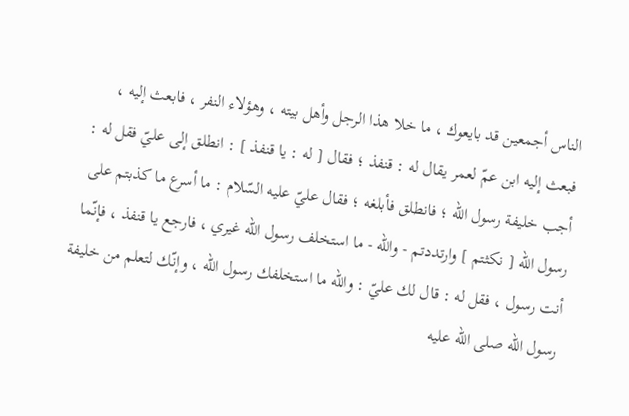الناس أجمعين قد بايعوك ، ما خلا هذا الرجل وأهل بيته ، وهؤلاء النفر ، فابعث إليه ، فبعث إليه ابن عمّ لعمر يقال له : قنفذ ؛ فقال [ له : يا قنفذ ] : انطلق إلى عليّ فقل له : أجب خليفة رسول اللّه ؛ فانطلق فأبلغه ؛ فقال عليّ عليه السّلام : ما أسرع ما كذبتم على رسول اللّه [ نكثتم ] وارتددتم - واللّه - ما استخلف رسول اللّه غيري ، فارجع يا قنفذ ، فإنّما أنت رسول ، فقل له : قال لك عليّ : واللّه ما استخلفك رسول اللّه ، وإنّك لتعلم من خليفة رسول اللّه صلى اللّه عليه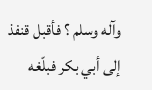وآله وسلم ؟ فأقبل قنفذ إلى أبي بكر فبلّغه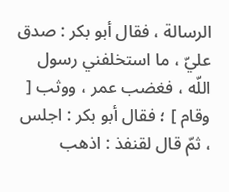الرسالة ، فقال أبو بكر : صدق عليّ ، ما استخلفني رسول اللّه ، فغضب عمر ، ووثب [ وقام ] ؛ فقال أبو بكر : اجلس ، ثمّ قال لقنفذ : اذهب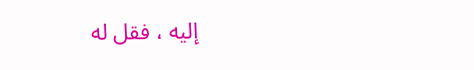إليه ، فقل له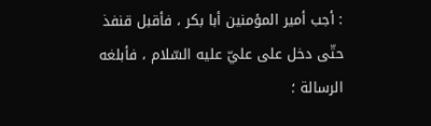: أجب أمير المؤمنين أبا بكر ، فأقبل قنفذ حتّى دخل على عليّ عليه السّلام ، فأبلغه الرسالة ؛